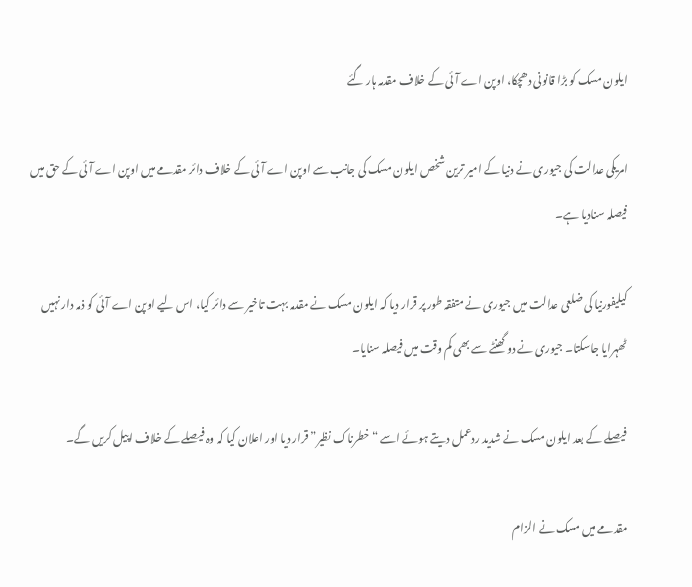ایلون مسک کو بڑا قانونی دھچکا، اوپن اے آئی کے خلاف مقدمہ ہار گئے

امریکی عدالت کی جیوری نے دنیا کے امیر ترین شخص ایلون مسک کی جانب سے اوپن اے آئی کے خلاف دائر مقدمے میں اوپن اے آئی کے حق میں فیصلہ سنادیا ہے۔

کیلیفورنیا کی ضلعی عدالت میں جیوری نے متفقہ طور پر قرار دیا کہ ایلون مسک نے مقدمہ بہت تاخیر سے دائر کیا، اس لیے اوپن اے آئی کو ذمہ دار نہیں ٹھہرایا جاسکتا۔ جیوری نے دو گھنٹے سے بھی کم وقت میں فیصلہ سنایا۔

فیصلے کے بعد ایلون مسک نے شدید ردعمل دیتے ہوئے اسے “خطرناک نظیر” قرار دیا اور اعلان کیا کہ وہ فیصلے کے خلاف اپیل کریں گے۔

مقدمے میں مسک نے الزام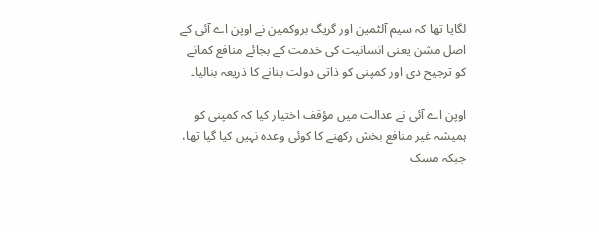لگایا تھا کہ سیم آلٹمین اور گریگ بروکمین نے اوپن اے آئی کے اصل مشن یعنی انسانیت کی خدمت کے بجائے منافع کمانے کو ترجیح دی اور کمپنی کو ذاتی دولت بنانے کا ذریعہ بنالیا۔

اوپن اے آئی نے عدالت میں مؤقف اختیار کیا کہ کمپنی کو ہمیشہ غیر منافع بخش رکھنے کا کوئی وعدہ نہیں کیا گیا تھا، جبکہ مسک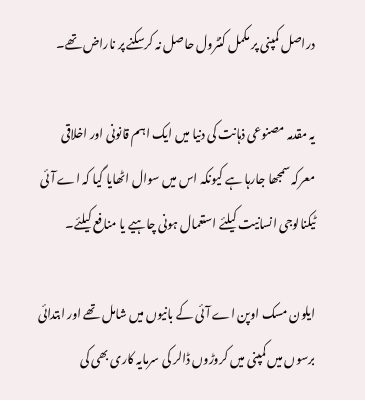دراصل کمپنی پر مکمل کنٹرول حاصل نہ کرسکنے پر ناراض تھے۔

یہ مقدمہ مصنوعی ذہانت کی دنیا میں ایک اہم قانونی اور اخلاقی معرکہ سمجھا جارہا ہے کیونکہ اس میں سوال اٹھایا گیا کہ اے آئی ٹیکنالوجی انسانیت کیلئے استعمال ہونی چاہیے یا منافع کیلئے۔

ایلون مسک اوپن اے آئی کے بانیوں میں شامل تھے اور ابتدائی برسوں میں کمپنی میں کروڑوں ڈالر کی سرمایہ کاری بھی کی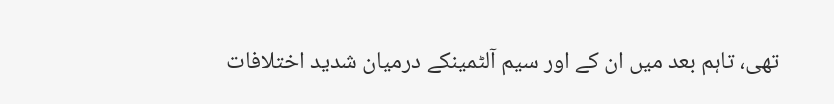تھی، تاہم بعد میں ان کے اور سیم آلٹمینکے درمیان شدید اختلافات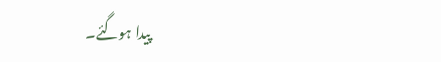پیدا ہوگئے۔